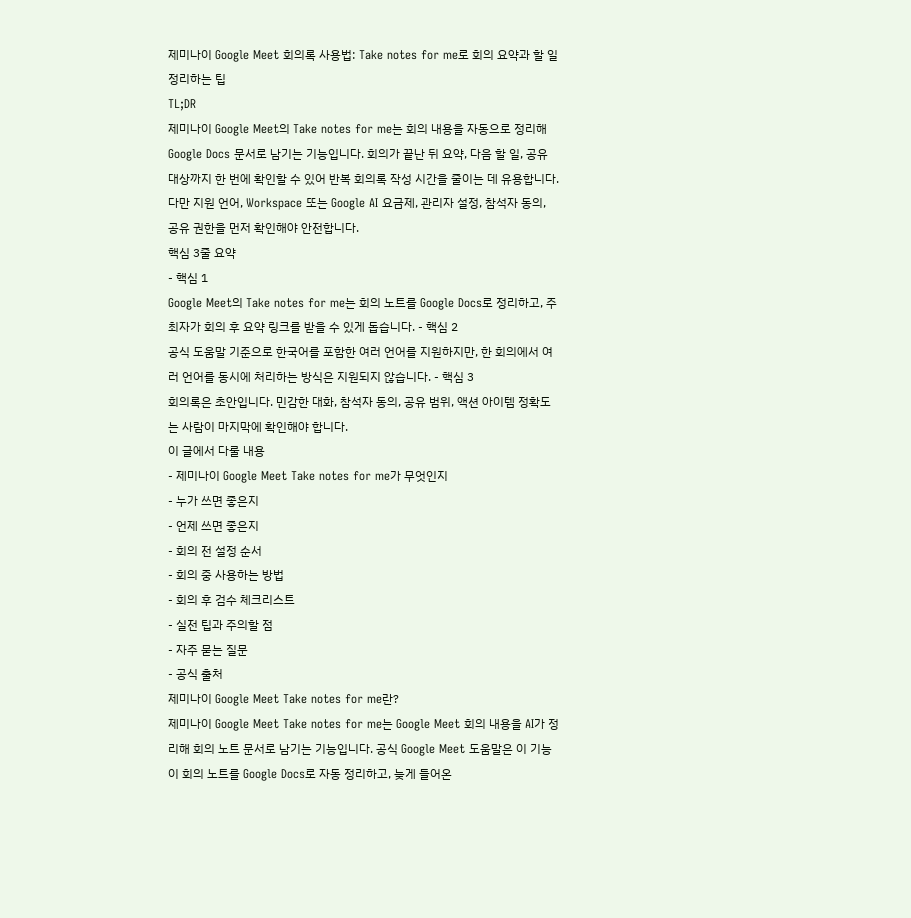제미나이 Google Meet 회의록 사용법: Take notes for me로 회의 요약과 할 일 정리하는 팁
TL;DR
제미나이 Google Meet의 Take notes for me는 회의 내용을 자동으로 정리해 Google Docs 문서로 남기는 기능입니다. 회의가 끝난 뒤 요약, 다음 할 일, 공유 대상까지 한 번에 확인할 수 있어 반복 회의록 작성 시간을 줄이는 데 유용합니다. 다만 지원 언어, Workspace 또는 Google AI 요금제, 관리자 설정, 참석자 동의, 공유 권한을 먼저 확인해야 안전합니다.
핵심 3줄 요약
- 핵심 1
Google Meet의 Take notes for me는 회의 노트를 Google Docs로 정리하고, 주최자가 회의 후 요약 링크를 받을 수 있게 돕습니다. - 핵심 2
공식 도움말 기준으로 한국어를 포함한 여러 언어를 지원하지만, 한 회의에서 여러 언어를 동시에 처리하는 방식은 지원되지 않습니다. - 핵심 3
회의록은 초안입니다. 민감한 대화, 참석자 동의, 공유 범위, 액션 아이템 정확도는 사람이 마지막에 확인해야 합니다.
이 글에서 다룰 내용
- 제미나이 Google Meet Take notes for me가 무엇인지
- 누가 쓰면 좋은지
- 언제 쓰면 좋은지
- 회의 전 설정 순서
- 회의 중 사용하는 방법
- 회의 후 검수 체크리스트
- 실전 팁과 주의할 점
- 자주 묻는 질문
- 공식 출처
제미나이 Google Meet Take notes for me란?
제미나이 Google Meet Take notes for me는 Google Meet 회의 내용을 AI가 정리해 회의 노트 문서로 남기는 기능입니다. 공식 Google Meet 도움말은 이 기능이 회의 노트를 Google Docs로 자동 정리하고, 늦게 들어온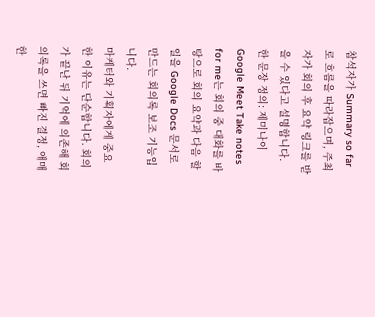참석자가 Summary so far로 흐름을 따라잡으며, 주최자가 회의 후 요약 링크를 받을 수 있다고 설명합니다.
한 문장 정의: 제미나이 Google Meet Take notes for me는 회의 중 대화를 바탕으로 회의 요약과 다음 할 일을 Google Docs 문서로 만드는 회의록 보조 기능입니다.
마케터와 기획자에게 중요한 이유는 단순합니다. 회의가 끝난 뒤 기억에 의존해 회의록을 쓰면 빠진 결정, 애매한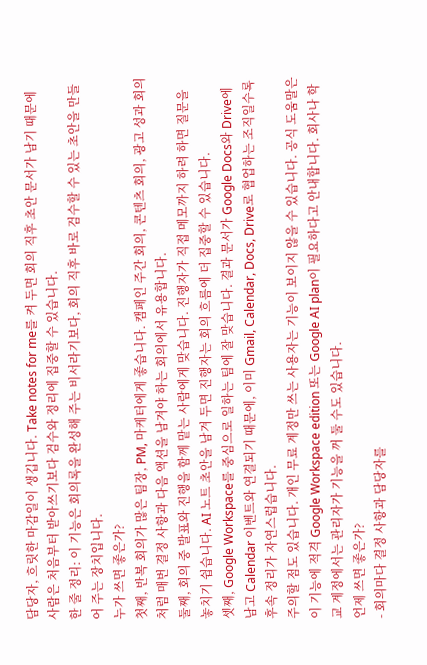담당자, 흐릿한 마감일이 생깁니다. Take notes for me를 켜 두면 회의 직후 초안 문서가 남기 때문에 사람은 처음부터 받아쓰기보다 검수와 정리에 집중할 수 있습니다.
한 줄 정리: 이 기능은 회의록을 완성해 주는 비서라기보다, 회의 직후 바로 검수할 수 있는 초안을 만들어 주는 장치입니다.
누가 쓰면 좋은가?
첫째, 반복 회의가 많은 팀장, PM, 마케터에게 좋습니다. 캠페인 주간 회의, 콘텐츠 회의, 광고 성과 회의처럼 매번 결정 사항과 다음 액션을 남겨야 하는 회의에서 유용합니다.
둘째, 회의 중 발표와 진행을 함께 맡는 사람에게 맞습니다. 진행자가 직접 메모까지 하려 하면 질문을 놓치기 쉽습니다. AI 노트 초안을 남겨 두면 진행자는 회의 흐름에 더 집중할 수 있습니다.
셋째, Google Workspace를 중심으로 일하는 팀에 잘 맞습니다. 결과 문서가 Google Docs와 Drive에 남고 Calendar 이벤트와 연결되기 때문에, 이미 Gmail, Calendar, Docs, Drive로 협업하는 조직일수록 후속 정리가 자연스럽습니다.
주의할 점도 있습니다. 개인 무료 계정만 쓰는 사용자는 기능이 보이지 않을 수 있습니다. 공식 도움말은 이 기능에 적격 Google Workspace edition 또는 Google AI plan이 필요하다고 안내합니다. 회사나 학교 계정에서는 관리자가 기능을 꺼 둘 수도 있습니다.
언제 쓰면 좋은가?
- 회의마다 결정 사항과 담당자를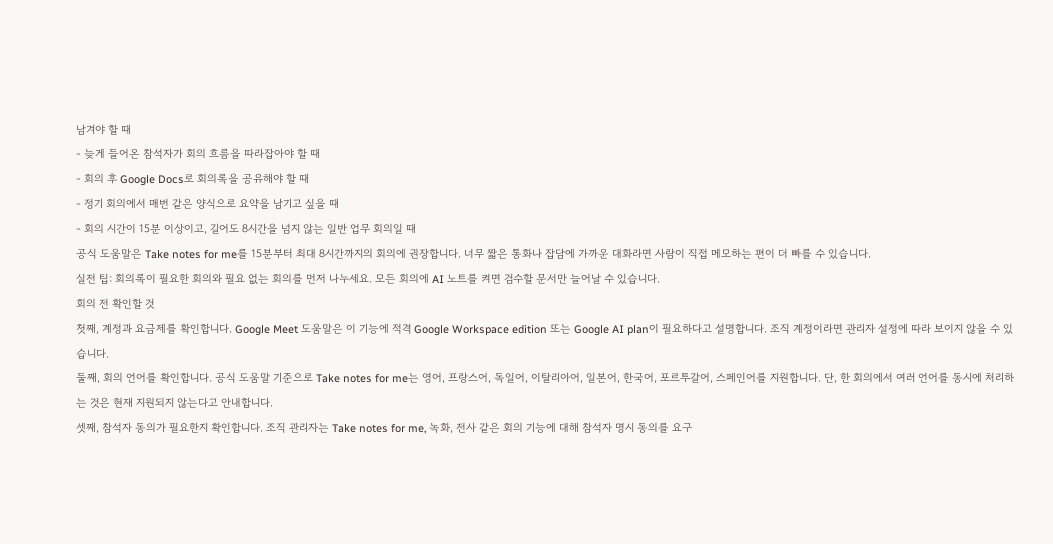남겨야 할 때
- 늦게 들어온 참석자가 회의 흐름을 따라잡아야 할 때
- 회의 후 Google Docs로 회의록을 공유해야 할 때
- 정기 회의에서 매번 같은 양식으로 요약을 남기고 싶을 때
- 회의 시간이 15분 이상이고, 길어도 8시간을 넘지 않는 일반 업무 회의일 때
공식 도움말은 Take notes for me를 15분부터 최대 8시간까지의 회의에 권장합니다. 너무 짧은 통화나 잡담에 가까운 대화라면 사람이 직접 메모하는 편이 더 빠를 수 있습니다.
실전 팁: 회의록이 필요한 회의와 필요 없는 회의를 먼저 나누세요. 모든 회의에 AI 노트를 켜면 검수할 문서만 늘어날 수 있습니다.
회의 전 확인할 것
첫째, 계정과 요금제를 확인합니다. Google Meet 도움말은 이 기능에 적격 Google Workspace edition 또는 Google AI plan이 필요하다고 설명합니다. 조직 계정이라면 관리자 설정에 따라 보이지 않을 수 있습니다.
둘째, 회의 언어를 확인합니다. 공식 도움말 기준으로 Take notes for me는 영어, 프랑스어, 독일어, 이탈리아어, 일본어, 한국어, 포르투갈어, 스페인어를 지원합니다. 단, 한 회의에서 여러 언어를 동시에 처리하는 것은 현재 지원되지 않는다고 안내합니다.
셋째, 참석자 동의가 필요한지 확인합니다. 조직 관리자는 Take notes for me, 녹화, 전사 같은 회의 기능에 대해 참석자 명시 동의를 요구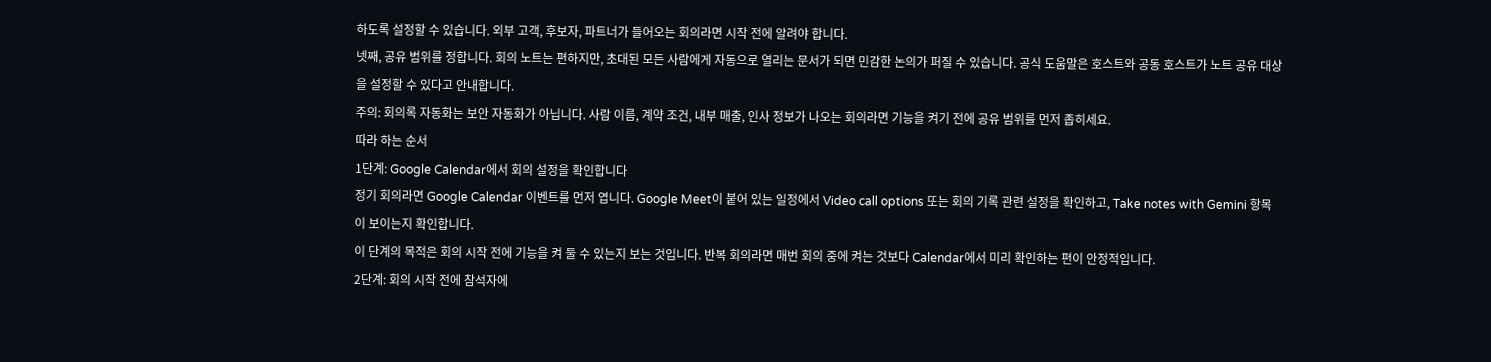하도록 설정할 수 있습니다. 외부 고객, 후보자, 파트너가 들어오는 회의라면 시작 전에 알려야 합니다.
넷째, 공유 범위를 정합니다. 회의 노트는 편하지만, 초대된 모든 사람에게 자동으로 열리는 문서가 되면 민감한 논의가 퍼질 수 있습니다. 공식 도움말은 호스트와 공동 호스트가 노트 공유 대상을 설정할 수 있다고 안내합니다.
주의: 회의록 자동화는 보안 자동화가 아닙니다. 사람 이름, 계약 조건, 내부 매출, 인사 정보가 나오는 회의라면 기능을 켜기 전에 공유 범위를 먼저 좁히세요.
따라 하는 순서
1단계: Google Calendar에서 회의 설정을 확인합니다
정기 회의라면 Google Calendar 이벤트를 먼저 엽니다. Google Meet이 붙어 있는 일정에서 Video call options 또는 회의 기록 관련 설정을 확인하고, Take notes with Gemini 항목이 보이는지 확인합니다.
이 단계의 목적은 회의 시작 전에 기능을 켜 둘 수 있는지 보는 것입니다. 반복 회의라면 매번 회의 중에 켜는 것보다 Calendar에서 미리 확인하는 편이 안정적입니다.
2단계: 회의 시작 전에 참석자에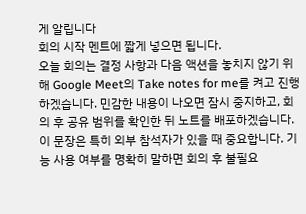게 알립니다
회의 시작 멘트에 짧게 넣으면 됩니다.
오늘 회의는 결정 사항과 다음 액션을 놓치지 않기 위해 Google Meet의 Take notes for me를 켜고 진행하겠습니다. 민감한 내용이 나오면 잠시 중지하고, 회의 후 공유 범위를 확인한 뒤 노트를 배포하겠습니다.
이 문장은 특히 외부 참석자가 있을 때 중요합니다. 기능 사용 여부를 명확히 말하면 회의 후 불필요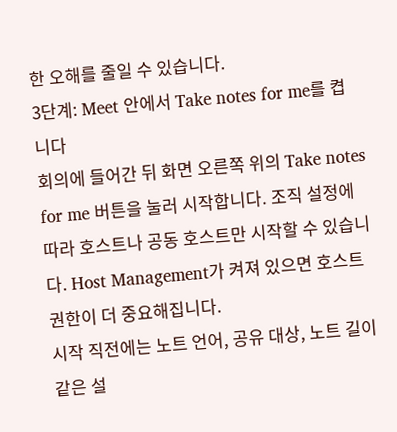한 오해를 줄일 수 있습니다.
3단계: Meet 안에서 Take notes for me를 켭니다
회의에 들어간 뒤 화면 오른쪽 위의 Take notes for me 버튼을 눌러 시작합니다. 조직 설정에 따라 호스트나 공동 호스트만 시작할 수 있습니다. Host Management가 켜져 있으면 호스트 권한이 더 중요해집니다.
시작 직전에는 노트 언어, 공유 대상, 노트 길이 같은 설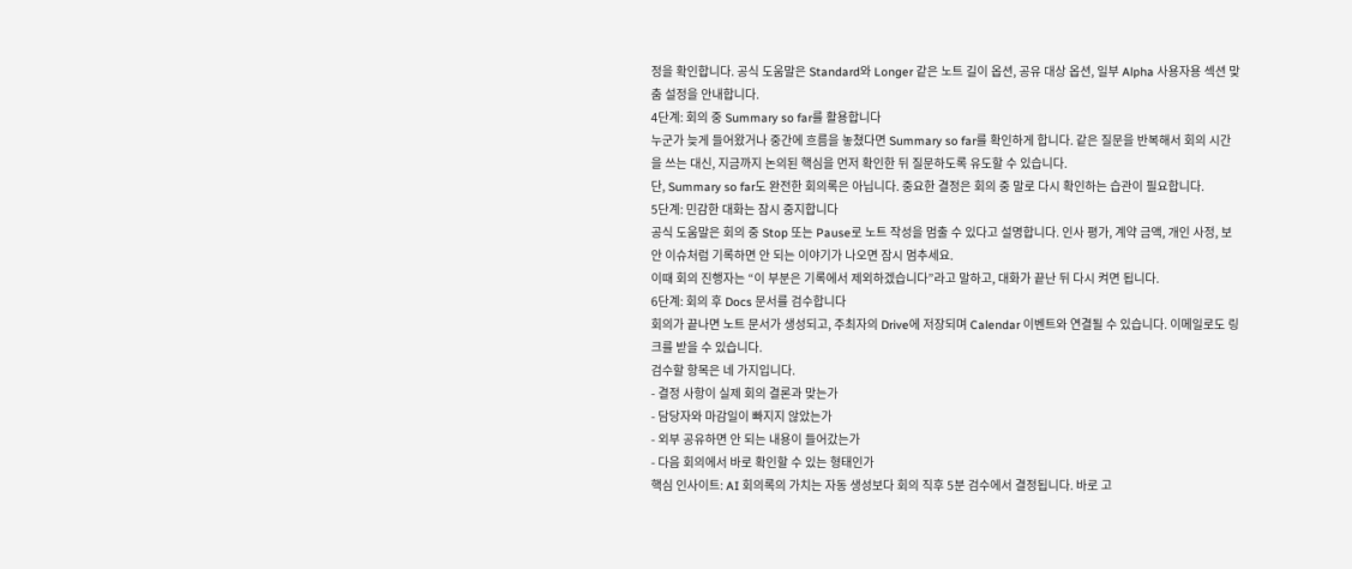정을 확인합니다. 공식 도움말은 Standard와 Longer 같은 노트 길이 옵션, 공유 대상 옵션, 일부 Alpha 사용자용 섹션 맞춤 설정을 안내합니다.
4단계: 회의 중 Summary so far를 활용합니다
누군가 늦게 들어왔거나 중간에 흐름을 놓쳤다면 Summary so far를 확인하게 합니다. 같은 질문을 반복해서 회의 시간을 쓰는 대신, 지금까지 논의된 핵심을 먼저 확인한 뒤 질문하도록 유도할 수 있습니다.
단, Summary so far도 완전한 회의록은 아닙니다. 중요한 결정은 회의 중 말로 다시 확인하는 습관이 필요합니다.
5단계: 민감한 대화는 잠시 중지합니다
공식 도움말은 회의 중 Stop 또는 Pause로 노트 작성을 멈출 수 있다고 설명합니다. 인사 평가, 계약 금액, 개인 사정, 보안 이슈처럼 기록하면 안 되는 이야기가 나오면 잠시 멈추세요.
이때 회의 진행자는 “이 부분은 기록에서 제외하겠습니다”라고 말하고, 대화가 끝난 뒤 다시 켜면 됩니다.
6단계: 회의 후 Docs 문서를 검수합니다
회의가 끝나면 노트 문서가 생성되고, 주최자의 Drive에 저장되며 Calendar 이벤트와 연결될 수 있습니다. 이메일로도 링크를 받을 수 있습니다.
검수할 항목은 네 가지입니다.
- 결정 사항이 실제 회의 결론과 맞는가
- 담당자와 마감일이 빠지지 않았는가
- 외부 공유하면 안 되는 내용이 들어갔는가
- 다음 회의에서 바로 확인할 수 있는 형태인가
핵심 인사이트: AI 회의록의 가치는 자동 생성보다 회의 직후 5분 검수에서 결정됩니다. 바로 고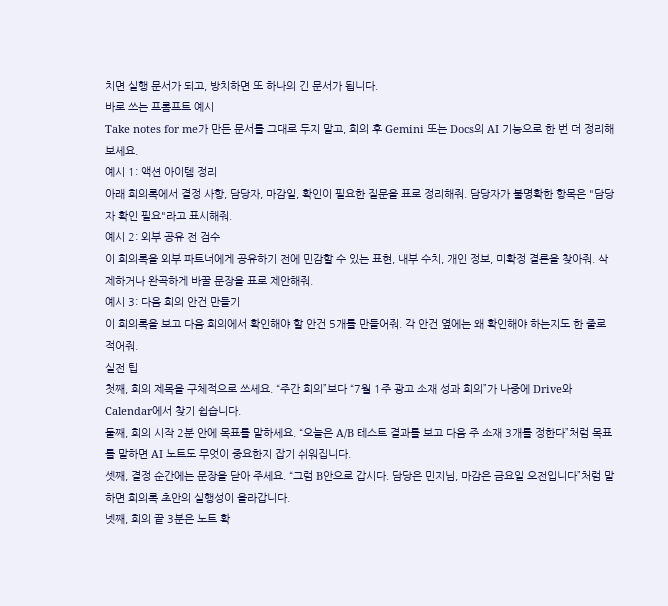치면 실행 문서가 되고, 방치하면 또 하나의 긴 문서가 됩니다.
바로 쓰는 프롬프트 예시
Take notes for me가 만든 문서를 그대로 두지 말고, 회의 후 Gemini 또는 Docs의 AI 기능으로 한 번 더 정리해 보세요.
예시 1: 액션 아이템 정리
아래 회의록에서 결정 사항, 담당자, 마감일, 확인이 필요한 질문을 표로 정리해줘. 담당자가 불명확한 항목은 "담당자 확인 필요"라고 표시해줘.
예시 2: 외부 공유 전 검수
이 회의록을 외부 파트너에게 공유하기 전에 민감할 수 있는 표현, 내부 수치, 개인 정보, 미확정 결론을 찾아줘. 삭제하거나 완곡하게 바꿀 문장을 표로 제안해줘.
예시 3: 다음 회의 안건 만들기
이 회의록을 보고 다음 회의에서 확인해야 할 안건 5개를 만들어줘. 각 안건 옆에는 왜 확인해야 하는지도 한 줄로 적어줘.
실전 팁
첫째, 회의 제목을 구체적으로 쓰세요. “주간 회의”보다 “7월 1주 광고 소재 성과 회의”가 나중에 Drive와 Calendar에서 찾기 쉽습니다.
둘째, 회의 시작 2분 안에 목표를 말하세요. “오늘은 A/B 테스트 결과를 보고 다음 주 소재 3개를 정한다”처럼 목표를 말하면 AI 노트도 무엇이 중요한지 잡기 쉬워집니다.
셋째, 결정 순간에는 문장을 닫아 주세요. “그럼 B안으로 갑시다. 담당은 민지님, 마감은 금요일 오전입니다”처럼 말하면 회의록 초안의 실행성이 올라갑니다.
넷째, 회의 끝 3분은 노트 확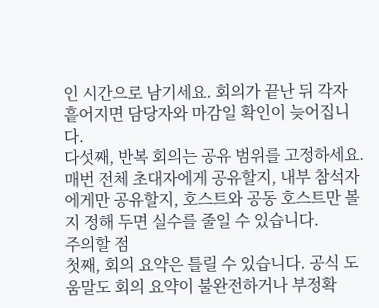인 시간으로 남기세요. 회의가 끝난 뒤 각자 흩어지면 담당자와 마감일 확인이 늦어집니다.
다섯째, 반복 회의는 공유 범위를 고정하세요. 매번 전체 초대자에게 공유할지, 내부 참석자에게만 공유할지, 호스트와 공동 호스트만 볼지 정해 두면 실수를 줄일 수 있습니다.
주의할 점
첫째, 회의 요약은 틀릴 수 있습니다. 공식 도움말도 회의 요약이 불완전하거나 부정확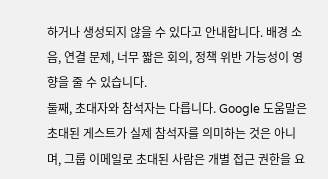하거나 생성되지 않을 수 있다고 안내합니다. 배경 소음, 연결 문제, 너무 짧은 회의, 정책 위반 가능성이 영향을 줄 수 있습니다.
둘째, 초대자와 참석자는 다릅니다. Google 도움말은 초대된 게스트가 실제 참석자를 의미하는 것은 아니며, 그룹 이메일로 초대된 사람은 개별 접근 권한을 요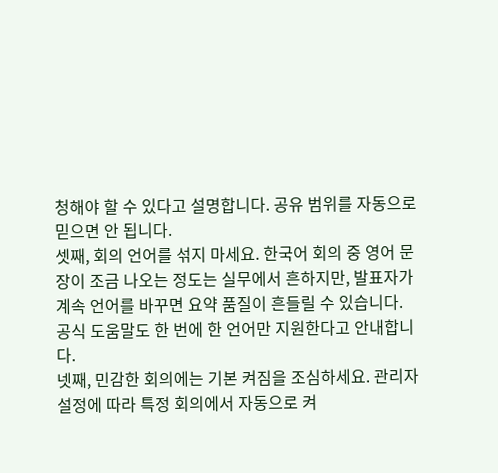청해야 할 수 있다고 설명합니다. 공유 범위를 자동으로 믿으면 안 됩니다.
셋째, 회의 언어를 섞지 마세요. 한국어 회의 중 영어 문장이 조금 나오는 정도는 실무에서 흔하지만, 발표자가 계속 언어를 바꾸면 요약 품질이 흔들릴 수 있습니다. 공식 도움말도 한 번에 한 언어만 지원한다고 안내합니다.
넷째, 민감한 회의에는 기본 켜짐을 조심하세요. 관리자 설정에 따라 특정 회의에서 자동으로 켜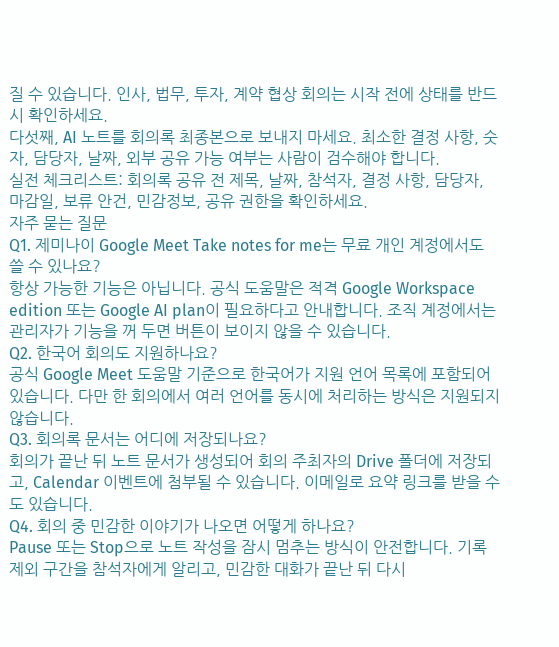질 수 있습니다. 인사, 법무, 투자, 계약 협상 회의는 시작 전에 상태를 반드시 확인하세요.
다섯째, AI 노트를 회의록 최종본으로 보내지 마세요. 최소한 결정 사항, 숫자, 담당자, 날짜, 외부 공유 가능 여부는 사람이 검수해야 합니다.
실전 체크리스트: 회의록 공유 전 제목, 날짜, 참석자, 결정 사항, 담당자, 마감일, 보류 안건, 민감정보, 공유 권한을 확인하세요.
자주 묻는 질문
Q1. 제미나이 Google Meet Take notes for me는 무료 개인 계정에서도 쓸 수 있나요?
항상 가능한 기능은 아닙니다. 공식 도움말은 적격 Google Workspace edition 또는 Google AI plan이 필요하다고 안내합니다. 조직 계정에서는 관리자가 기능을 꺼 두면 버튼이 보이지 않을 수 있습니다.
Q2. 한국어 회의도 지원하나요?
공식 Google Meet 도움말 기준으로 한국어가 지원 언어 목록에 포함되어 있습니다. 다만 한 회의에서 여러 언어를 동시에 처리하는 방식은 지원되지 않습니다.
Q3. 회의록 문서는 어디에 저장되나요?
회의가 끝난 뒤 노트 문서가 생성되어 회의 주최자의 Drive 폴더에 저장되고, Calendar 이벤트에 첨부될 수 있습니다. 이메일로 요약 링크를 받을 수도 있습니다.
Q4. 회의 중 민감한 이야기가 나오면 어떻게 하나요?
Pause 또는 Stop으로 노트 작성을 잠시 멈추는 방식이 안전합니다. 기록 제외 구간을 참석자에게 알리고, 민감한 대화가 끝난 뒤 다시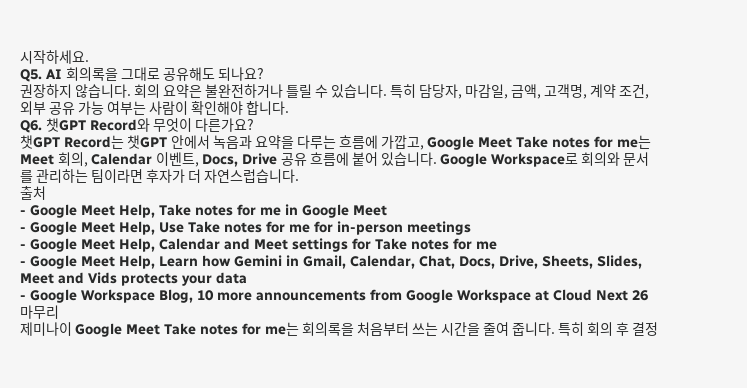시작하세요.
Q5. AI 회의록을 그대로 공유해도 되나요?
권장하지 않습니다. 회의 요약은 불완전하거나 틀릴 수 있습니다. 특히 담당자, 마감일, 금액, 고객명, 계약 조건, 외부 공유 가능 여부는 사람이 확인해야 합니다.
Q6. 챗GPT Record와 무엇이 다른가요?
챗GPT Record는 챗GPT 안에서 녹음과 요약을 다루는 흐름에 가깝고, Google Meet Take notes for me는 Meet 회의, Calendar 이벤트, Docs, Drive 공유 흐름에 붙어 있습니다. Google Workspace로 회의와 문서를 관리하는 팀이라면 후자가 더 자연스럽습니다.
출처
- Google Meet Help, Take notes for me in Google Meet
- Google Meet Help, Use Take notes for me for in-person meetings
- Google Meet Help, Calendar and Meet settings for Take notes for me
- Google Meet Help, Learn how Gemini in Gmail, Calendar, Chat, Docs, Drive, Sheets, Slides, Meet and Vids protects your data
- Google Workspace Blog, 10 more announcements from Google Workspace at Cloud Next 26
마무리
제미나이 Google Meet Take notes for me는 회의록을 처음부터 쓰는 시간을 줄여 줍니다. 특히 회의 후 결정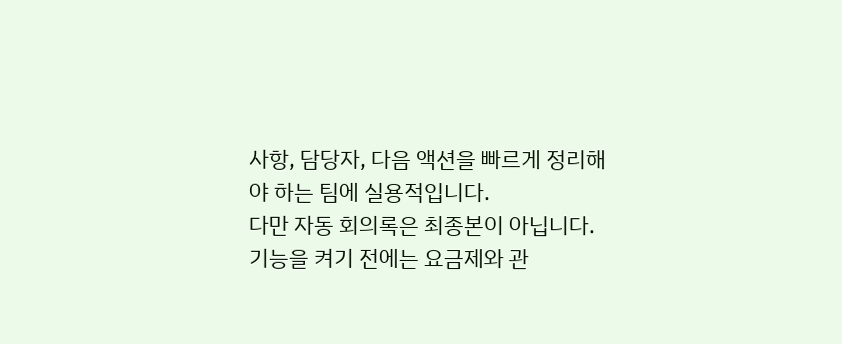사항, 담당자, 다음 액션을 빠르게 정리해야 하는 팀에 실용적입니다.
다만 자동 회의록은 최종본이 아닙니다. 기능을 켜기 전에는 요금제와 관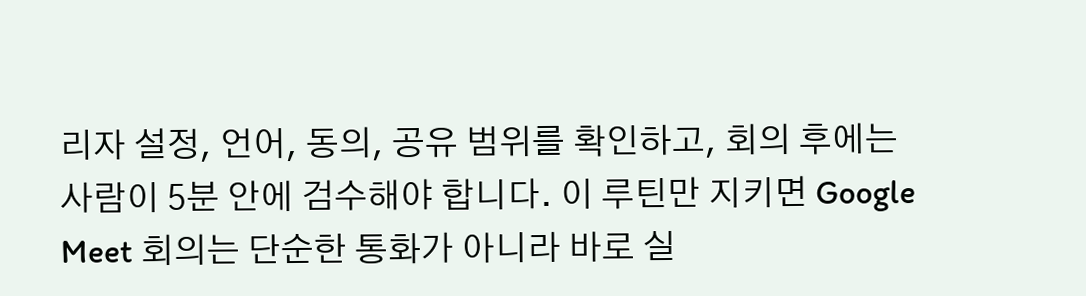리자 설정, 언어, 동의, 공유 범위를 확인하고, 회의 후에는 사람이 5분 안에 검수해야 합니다. 이 루틴만 지키면 Google Meet 회의는 단순한 통화가 아니라 바로 실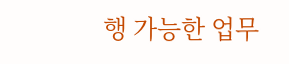행 가능한 업무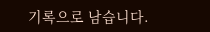기록으로 남습니다.